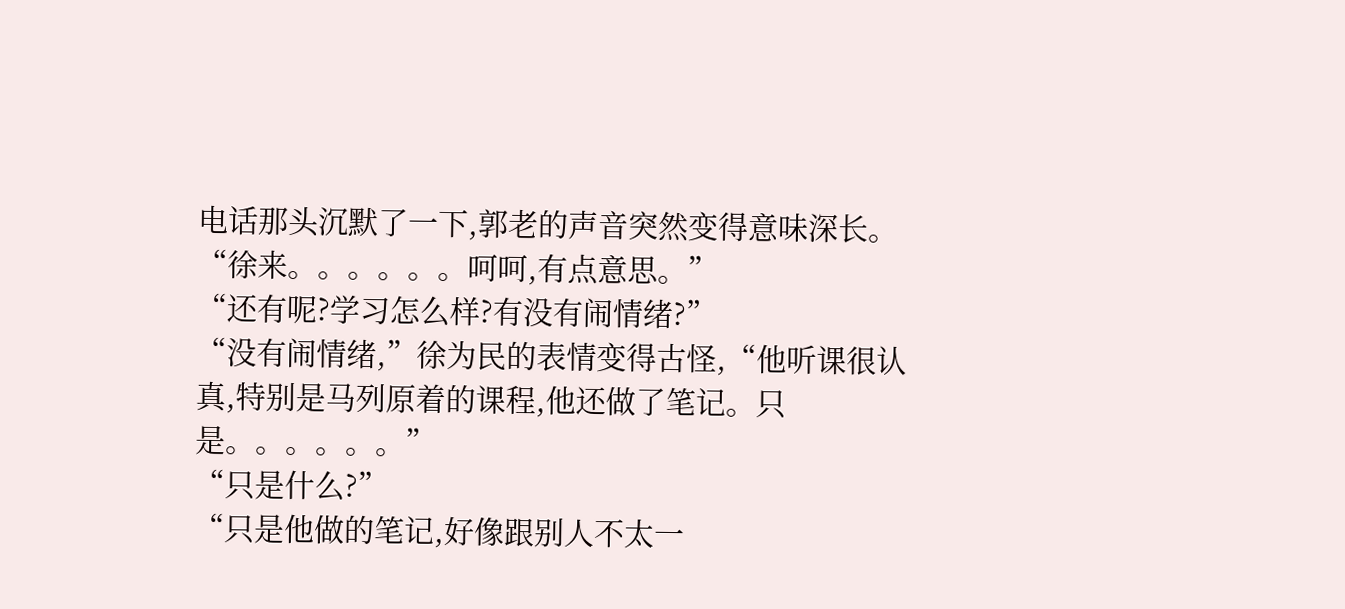电话那头沉默了一下,郭老的声音突然变得意味深长。
“徐来。。。。。。呵呵,有点意思。”
“还有呢?学习怎么样?有没有闹情绪?”
“没有闹情绪,”徐为民的表情变得古怪,“他听课很认真,特别是马列原着的课程,他还做了笔记。只是。。。。。。”
“只是什么?”
“只是他做的笔记,好像跟别人不太一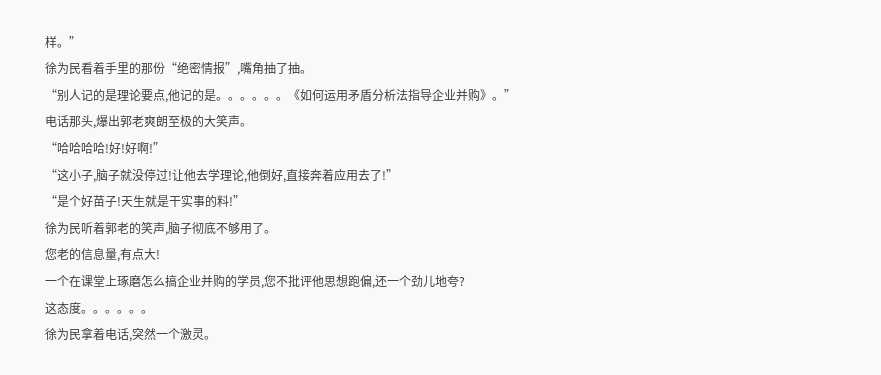样。”
徐为民看着手里的那份“绝密情报”,嘴角抽了抽。
“别人记的是理论要点,他记的是。。。。。。《如何运用矛盾分析法指导企业并购》。”
电话那头,爆出郭老爽朗至极的大笑声。
“哈哈哈哈!好!好啊!”
“这小子,脑子就没停过!让他去学理论,他倒好,直接奔着应用去了!”
“是个好苗子!天生就是干实事的料!”
徐为民听着郭老的笑声,脑子彻底不够用了。
您老的信息量,有点大!
一个在课堂上琢磨怎么搞企业并购的学员,您不批评他思想跑偏,还一个劲儿地夸?
这态度。。。。。。
徐为民拿着电话,突然一个激灵。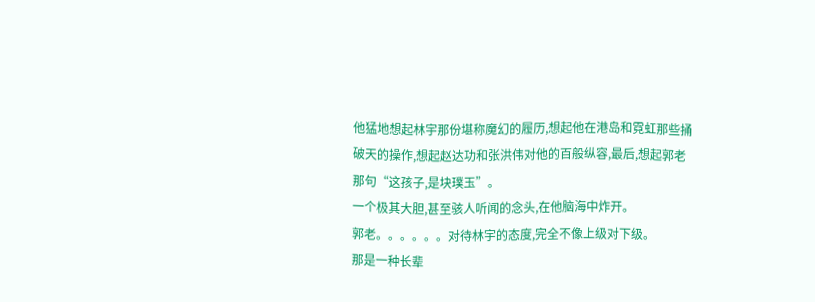他猛地想起林宇那份堪称魔幻的履历,想起他在港岛和霓虹那些捅破天的操作,想起赵达功和张洪伟对他的百般纵容,最后,想起郭老那句“这孩子,是块璞玉”。
一个极其大胆,甚至骇人听闻的念头,在他脑海中炸开。
郭老。。。。。。对待林宇的态度,完全不像上级对下级。
那是一种长辈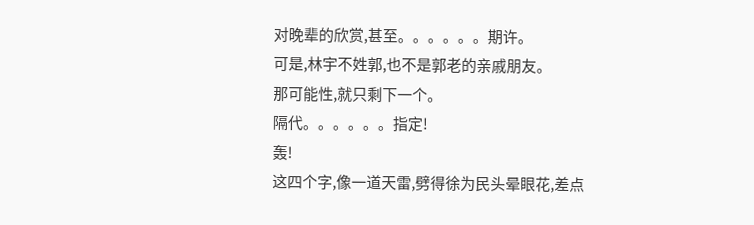对晚辈的欣赏,甚至。。。。。。期许。
可是,林宇不姓郭,也不是郭老的亲戚朋友。
那可能性,就只剩下一个。
隔代。。。。。。指定!
轰!
这四个字,像一道天雷,劈得徐为民头晕眼花,差点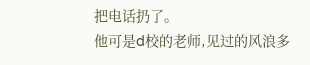把电话扔了。
他可是d校的老师,见过的风浪多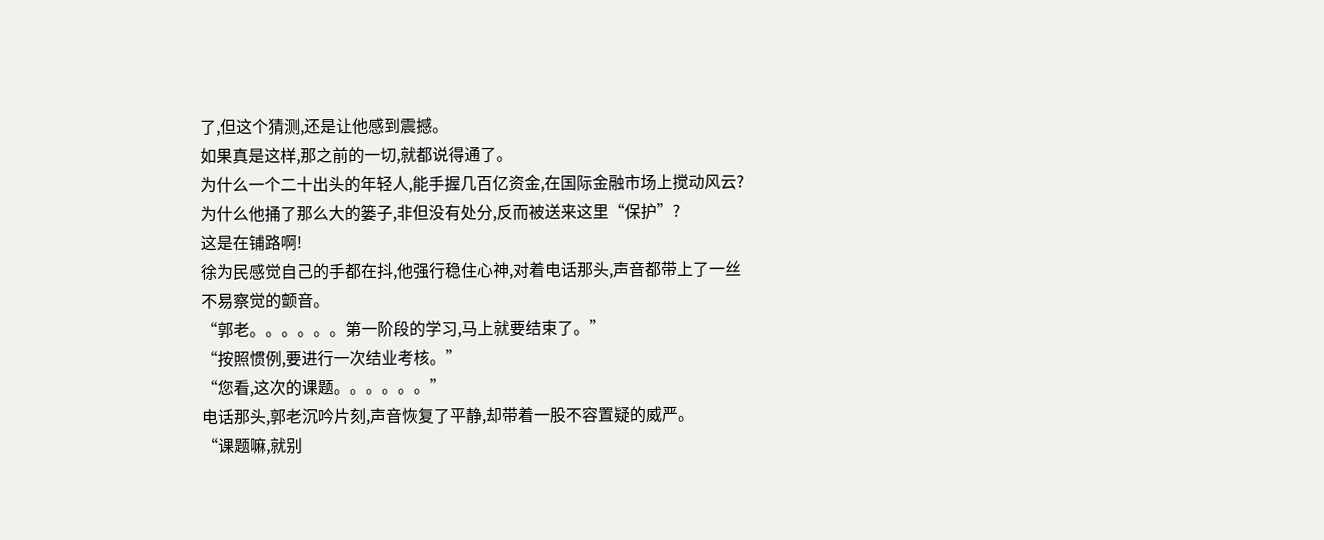了,但这个猜测,还是让他感到震撼。
如果真是这样,那之前的一切,就都说得通了。
为什么一个二十出头的年轻人,能手握几百亿资金,在国际金融市场上搅动风云?
为什么他捅了那么大的篓子,非但没有处分,反而被送来这里“保护”?
这是在铺路啊!
徐为民感觉自己的手都在抖,他强行稳住心神,对着电话那头,声音都带上了一丝不易察觉的颤音。
“郭老。。。。。。第一阶段的学习,马上就要结束了。”
“按照惯例,要进行一次结业考核。”
“您看,这次的课题。。。。。。”
电话那头,郭老沉吟片刻,声音恢复了平静,却带着一股不容置疑的威严。
“课题嘛,就别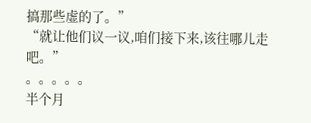搞那些虚的了。”
“就让他们议一议,咱们接下来,该往哪儿走吧。”
。。。。。
半个月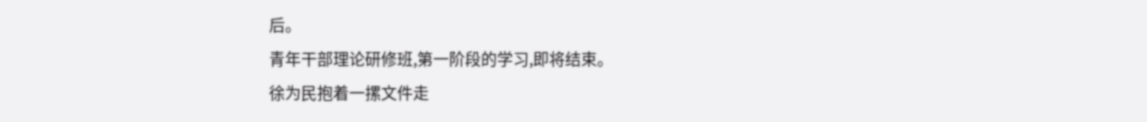后。
青年干部理论研修班,第一阶段的学习,即将结束。
徐为民抱着一摞文件走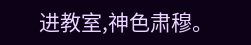进教室,神色肃穆。